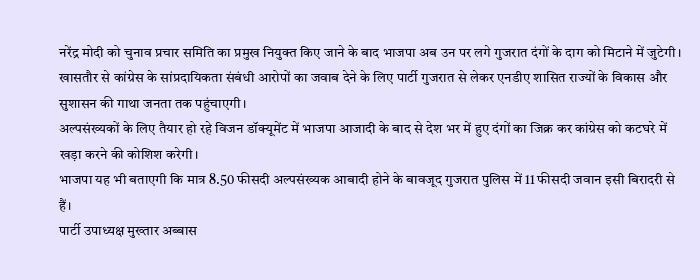नरेंद्र मोदी को चुनाव प्रचार समिति का प्रमुख नियुक्त किए जाने के बाद भाजपा अब उन पर लगे गुजरात दंगों के दाग को मिटाने में जुटेगी।
खासतौर से कांग्रेस के सांप्रदायिकता संबंधी आरोपों का जवाब देने के लिए पार्टी गुजरात से लेकर एनडीए शासित राज्यों के विकास और सुशासन की गाथा जनता तक पहुंचाएगी।
अल्पसंख्यकों के लिए तैयार हो रहे विजन डॉक्यूमेंट में भाजपा आजादी के बाद से देश भर में हुए दंगों का जिक्र कर कांग्रेस को कटघरे में खड़ा करने की कोशिश करेगी।
भाजपा यह भी बताएगी कि मात्र 8.50 फीसदी अल्पसंख्यक आबादी होने के बावजूद गुजरात पुलिस में 11 फीसदी जवान इसी बिरादरी से हैं।
पार्टी उपाध्यक्ष मुख्तार अब्बास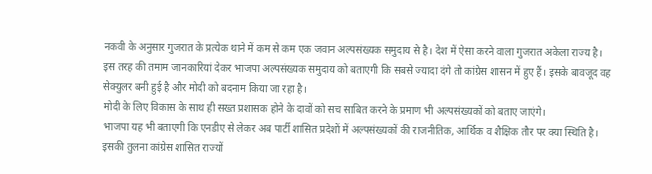नकवी के अनुसार गुजरात के प्रत्येक थाने में कम से कम एक जवान अल्पसंख्यक समुदाय से है। देश में ऐसा करने वाला गुजरात अकेला राज्य है।
इस तरह की तमाम जानकारियां देकर भाजपा अल्पसंख्यक समुदाय को बताएगी कि सबसे ज्यादा दंगे तो कांग्रेस शासन में हुए हैं। इसके बावजूद वह सेक्युलर बनी हुई है और मोदी को बदनाम किया जा रहा है।
मोदी के लिए विकास के साथ ही सख्त प्रशासक होने के दावों को सच साबित करने के प्रमाण भी अल्पसंख्यकों को बताए जाएंगे।
भाजपा यह भी बताएगी कि एनडीए से लेकर अब पार्टी शासित प्रदेशों में अल्पसंख्यकों की राजनीतिक, आर्थिक व शैक्षिक तौर पर क्या स्थिति है। इसकी तुलना कांग्रेस शासित राज्यों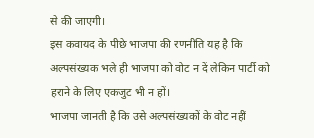से की जाएगी।
इस कवायद के पीछे भाजपा की रणनीति यह है कि अल्पसंख्यक भले ही भाजपा को वोट न दें लेकिन पार्टी को हराने के लिए एकजुट भी न हों।
भाजपा जानती है कि उसे अल्पसंख्यकों के वोट नहीं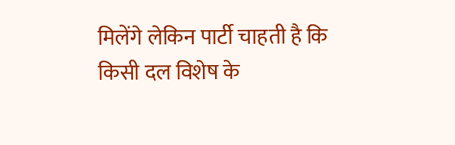मिलेंगे लेकिन पार्टी चाहती है कि किसी दल विशेष के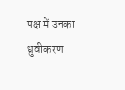पक्ष में उनका ध्रुवीकरण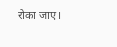रोका जाए।